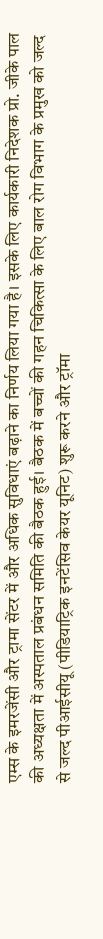एम्स के इमरजेंसी और ट्रामा सेंटर में और अधिक सुविधाएं बढ़ाने का निर्णय लिया गया है। इसके लिए कार्यकारी निदेशक प्रो. जीके पाल की अध्यक्षता में अस्पताल प्रबंधन समिति की बैठक हुई। बैठक में बच्चों की गहन चिकित्सा के लिए बाल रोग विभाग के प्रमुख को जल्द से जल्द पीआईसीयू (पीडियाट्रिक इनटेंसिव केयर यूनिट) शुरू करने और ट्रॉमा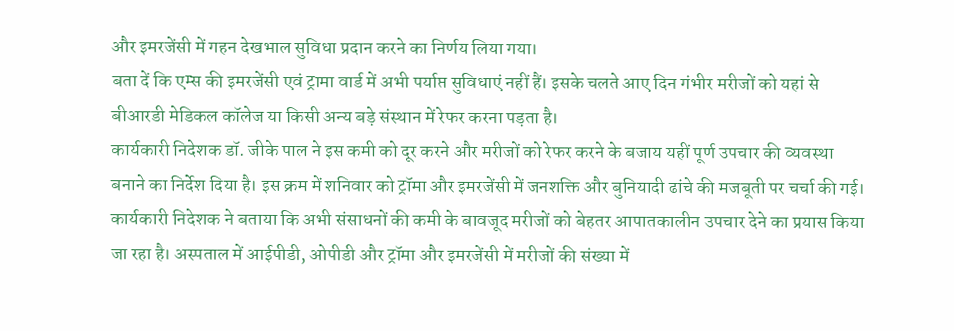और इमरजेंसी में गहन देखभाल सुविधा प्रदान करने का निर्णय लिया गया।
बता दें कि एम्स की इमरजेंसी एवं ट्रामा वार्ड में अभी पर्याप्त सुविधाएं नहीं हैं। इसके चलते आए दिन गंभीर मरीजों को यहां से बीआरडी मेडिकल कॉलेज या किसी अन्य बड़े संस्थान में रेफर करना पड़ता है।
कार्यकारी निदेशक डॉ. जीके पाल ने इस कमी को दूर करने और मरीजों को रेफर करने के बजाय यहीं पूर्ण उपचार की व्यवस्था बनाने का निर्देश दिया है। इस क्रम में शनिवार को ट्रॉमा और इमरजेंसी में जनशक्ति और बुनियादी ढांचे की मजबूती पर चर्चा की गई।
कार्यकारी निदेशक ने बताया कि अभी संसाधनों की कमी के बावजूद मरीजों को बेहतर आपातकालीन उपचार देने का प्रयास किया जा रहा है। अस्पताल में आईपीडी, ओपीडी और ट्रॉमा और इमरजेंसी में मरीजों की संख्या में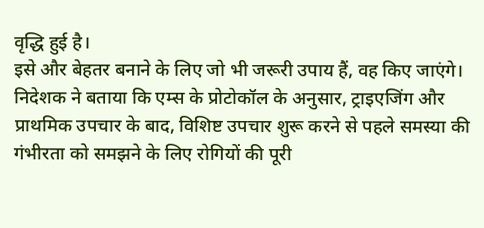वृद्धि हुई है।
इसे और बेहतर बनाने के लिए जो भी जरूरी उपाय हैं, वह किए जाएंगे। निदेशक ने बताया कि एम्स के प्रोटोकॉल के अनुसार, ट्राइएजिंग और प्राथमिक उपचार के बाद, विशिष्ट उपचार शुरू करने से पहले समस्या की गंभीरता को समझने के लिए रोगियों की पूरी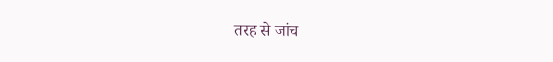तरह से जांच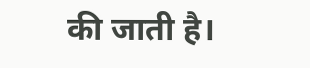की जाती है।